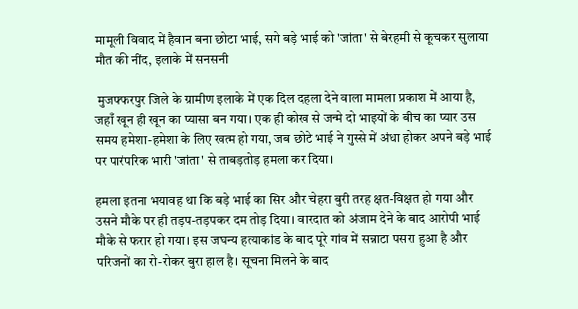मामूली विवाद में हैवान बना छोटा भाई, सगे बड़े भाई को 'जांता' से बेरहमी से कूचकर सुलाया मौत की नींद, इलाके में सनसनी

 मुजफ्फरपुर जिले के ग्रामीण इलाके में एक दिल दहला देने वाला मामला प्रकाश में आया है, जहाँ खून ही खून का प्यासा बन गया। एक ही कोख से जन्मे दो भाइयों के बीच का प्यार उस समय हमेशा-हमेशा के लिए खत्म हो गया, जब छोटे भाई ने गुस्से में अंधा होकर अपने बड़े भाई पर पारंपरिक भारी 'जांता' से ताबड़तोड़ हमला कर दिया।

हमला इतना भयावह था कि बड़े भाई का सिर और चेहरा बुरी तरह क्षत-विक्षत हो गया और उसने मौके पर ही तड़प-तड़पकर दम तोड़ दिया। वारदात को अंजाम देने के बाद आरोपी भाई मौके से फरार हो गया। इस जघन्य हत्याकांड के बाद पूरे गांव में सन्नाटा पसरा हुआ है और परिजनों का रो-रोकर बुरा हाल है। सूचना मिलने के बाद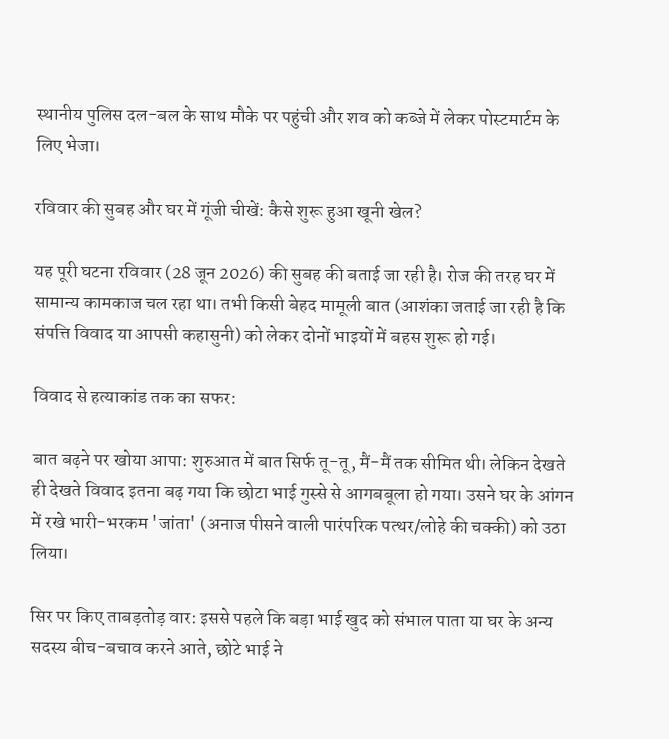स्थानीय पुलिस दल-बल के साथ मौके पर पहुंची और शव को कब्जे में लेकर पोस्टमार्टम के लिए भेजा।

रविवार की सुबह और घर में गूंजी चीखें: कैसे शुरू हुआ खूनी खेल?

यह पूरी घटना रविवार (28 जून 2026) की सुबह की बताई जा रही है। रोज की तरह घर में सामान्य कामकाज चल रहा था। तभी किसी बेहद मामूली बात (आशंका जताई जा रही है कि संपत्ति विवाद या आपसी कहासुनी) को लेकर दोनों भाइयों में बहस शुरू हो गई।

विवाद से हत्याकांड तक का सफर:

बात बढ़ने पर खोया आपा: शुरुआत में बात सिर्फ तू-तू, मैं-मैं तक सीमित थी। लेकिन देखते ही देखते विवाद इतना बढ़ गया कि छोटा भाई गुस्से से आगबबूला हो गया। उसने घर के आंगन में रखे भारी-भरकम 'जांता' (अनाज पीसने वाली पारंपरिक पत्थर/लोहे की चक्की) को उठा लिया।

सिर पर किए ताबड़तोड़ वार: इससे पहले कि बड़ा भाई खुद को संभाल पाता या घर के अन्य सदस्य बीच-बचाव करने आते, छोटे भाई ने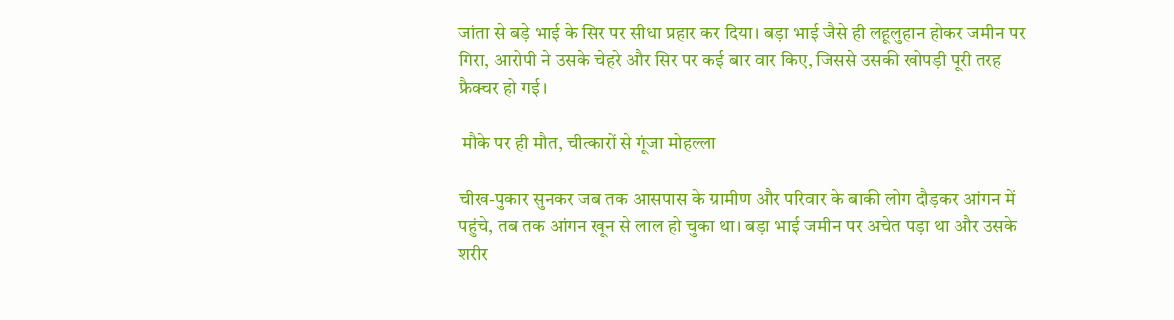जांता से बड़े भाई के सिर पर सीधा प्रहार कर दिया। बड़ा भाई जैसे ही लहूलुहान होकर जमीन पर गिरा, आरोपी ने उसके चेहरे और सिर पर कई बार वार किए, जिससे उसकी खोपड़ी पूरी तरह फ्रैक्चर हो गई।

 मौके पर ही मौत, चीत्कारों से गूंजा मोहल्ला

चीख-पुकार सुनकर जब तक आसपास के ग्रामीण और परिवार के बाकी लोग दौड़कर आंगन में पहुंचे, तब तक आंगन खून से लाल हो चुका था। बड़ा भाई जमीन पर अचेत पड़ा था और उसके शरीर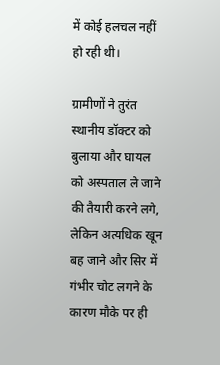में कोई हलचल नहीं हो रही थी।

ग्रामीणों ने तुरंत स्थानीय डॉक्टर को बुलाया और घायल को अस्पताल ले जाने की तैयारी करने लगे, लेकिन अत्यधिक खून बह जाने और सिर में गंभीर चोट लगने के कारण मौके पर ही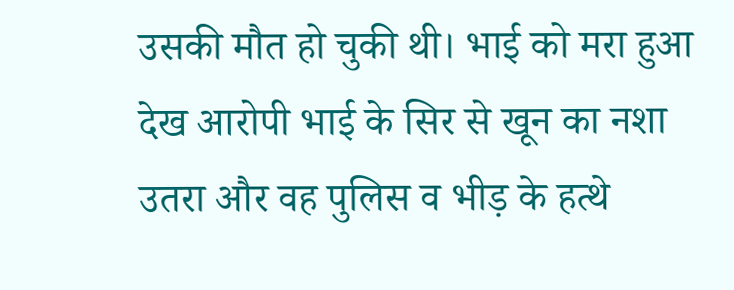उसकी मौत हो चुकी थी। भाई को मरा हुआ देख आरोपी भाई के सिर से खून का नशा उतरा और वह पुलिस व भीड़ के हत्थे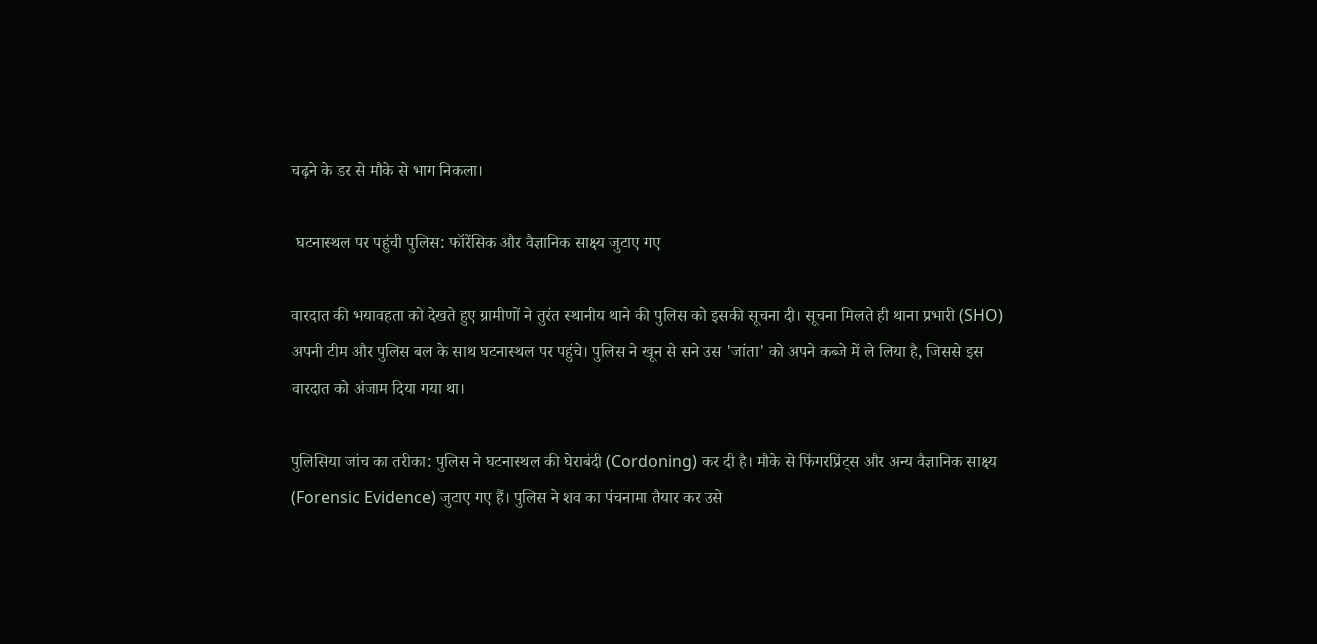चढ़ने के डर से मौके से भाग निकला।

 घटनास्थल पर पहुंची पुलिस: फॉरेंसिक और वैज्ञानिक साक्ष्य जुटाए गए

वारदात की भयावहता को देखते हुए ग्रामीणों ने तुरंत स्थानीय थाने की पुलिस को इसकी सूचना दी। सूचना मिलते ही थाना प्रभारी (SHO) अपनी टीम और पुलिस बल के साथ घटनास्थल पर पहुंचे। पुलिस ने खून से सने उस 'जांता' को अपने कब्जे में ले लिया है, जिससे इस वारदात को अंजाम दिया गया था।

पुलिसिया जांच का तरीका: पुलिस ने घटनास्थल की घेराबंदी (Cordoning) कर दी है। मौके से फिंगरप्रिंट्स और अन्य वैज्ञानिक साक्ष्य (Forensic Evidence) जुटाए गए हैं। पुलिस ने शव का पंचनामा तैयार कर उसे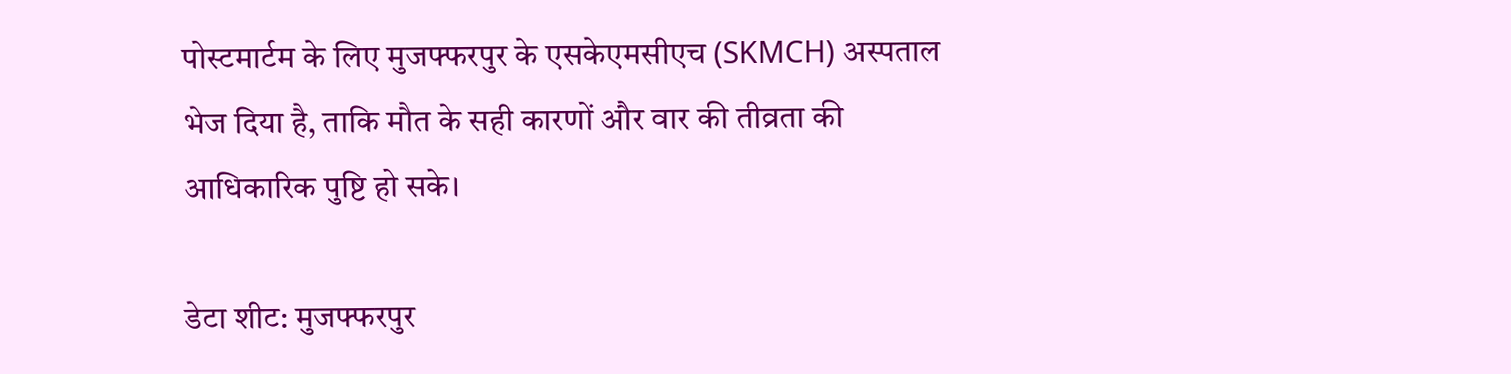पोस्टमार्टम के लिए मुजफ्फरपुर के एसकेएमसीएच (SKMCH) अस्पताल भेज दिया है, ताकि मौत के सही कारणों और वार की तीव्रता की आधिकारिक पुष्टि हो सके।

डेटा शीट: मुजफ्फरपुर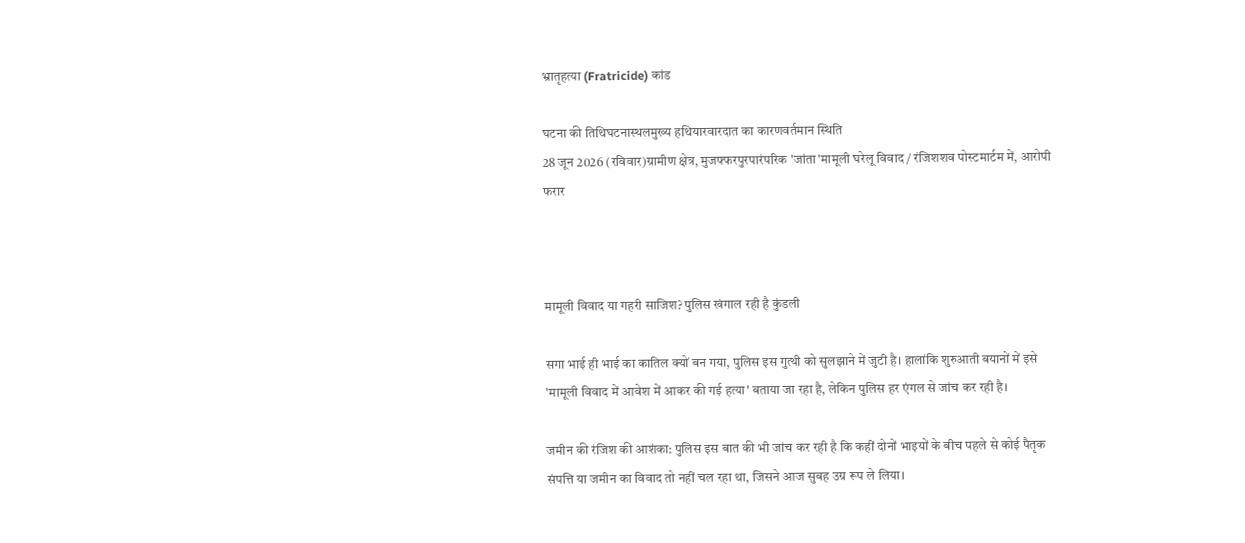भ्रातृहत्या (Fratricide) कांड

घटना की तिथिघटनास्थलमुख्य हथियारवारदात का कारणवर्तमान स्थिति
28 जून 2026 (रविवार)ग्रामीण क्षेत्र, मुजफ्फरपुरपारंपरिक 'जांता'मामूली घरेलू विवाद / रंजिशशव पोस्टमार्टम में, आरोपी फरार



मामूली विवाद या गहरी साजिश? पुलिस खंगाल रही है कुंडली

सगा भाई ही भाई का कातिल क्यों बन गया, पुलिस इस गुत्थी को सुलझाने में जुटी है। हालांकि शुरुआती बयानों में इसे 'मामूली विवाद में आवेश में आकर की गई हत्या' बताया जा रहा है, लेकिन पुलिस हर एंगल से जांच कर रही है।

जमीन की रंजिश की आशंका: पुलिस इस बात की भी जांच कर रही है कि कहीं दोनों भाइयों के बीच पहले से कोई पैतृक संपत्ति या जमीन का विवाद तो नहीं चल रहा था, जिसने आज सुबह उग्र रूप ले लिया।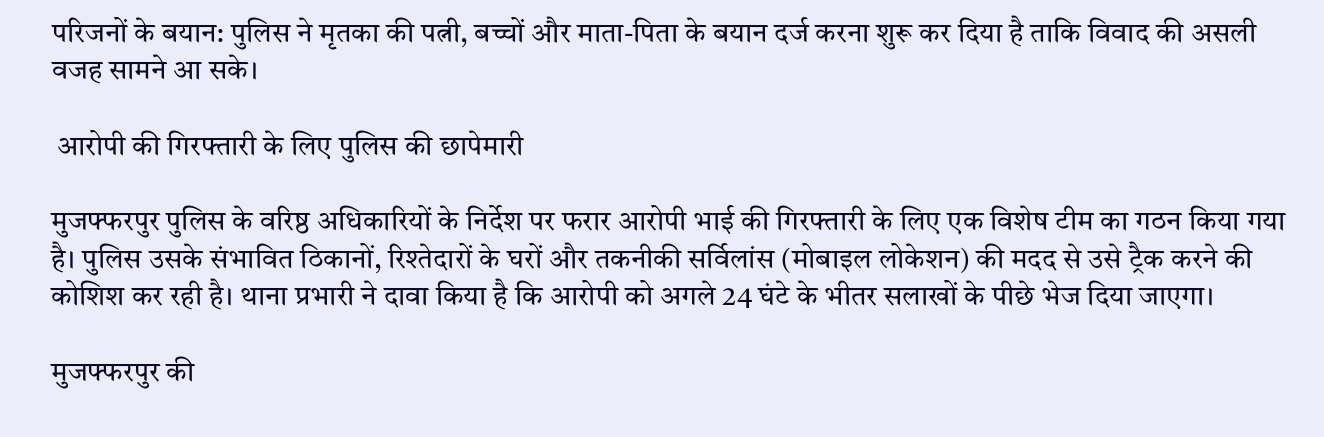परिजनों के बयान: पुलिस ने मृतका की पत्नी, बच्चों और माता-पिता के बयान दर्ज करना शुरू कर दिया है ताकि विवाद की असली वजह सामने आ सके।

 आरोपी की गिरफ्तारी के लिए पुलिस की छापेमारी

मुजफ्फरपुर पुलिस के वरिष्ठ अधिकारियों के निर्देश पर फरार आरोपी भाई की गिरफ्तारी के लिए एक विशेष टीम का गठन किया गया है। पुलिस उसके संभावित ठिकानों, रिश्तेदारों के घरों और तकनीकी सर्विलांस (मोबाइल लोकेशन) की मदद से उसे ट्रैक करने की कोशिश कर रही है। थाना प्रभारी ने दावा किया है कि आरोपी को अगले 24 घंटे के भीतर सलाखों के पीछे भेज दिया जाएगा।

मुजफ्फरपुर की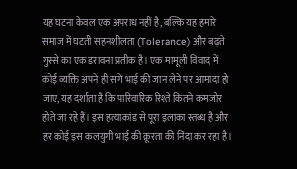यह घटना केवल एक अपराध नहीं है, बल्कि यह हमारे समाज में घटती सहनशीलता (Tolerance) और बढ़ते गुस्से का एक डरावना प्रतीक है। एक मामूली विवाद में कोई व्यक्ति अपने ही सगे भाई की जान लेने पर आमादा हो जाए, यह दर्शाता है कि पारिवारिक रिश्ते कितने कमजोर होते जा रहे हैं। इस हत्याकांड से पूरा इलाका स्तब्ध है और हर कोई इस कलयुगी भाई की क्रूरता की निंदा कर रहा है।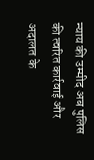न्याय की उम्मीद अब पुलिस की त्वरित कार्रवाई और अदालत के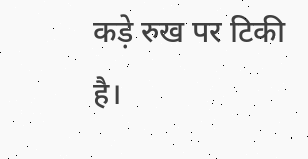कड़े रुख पर टिकी है।